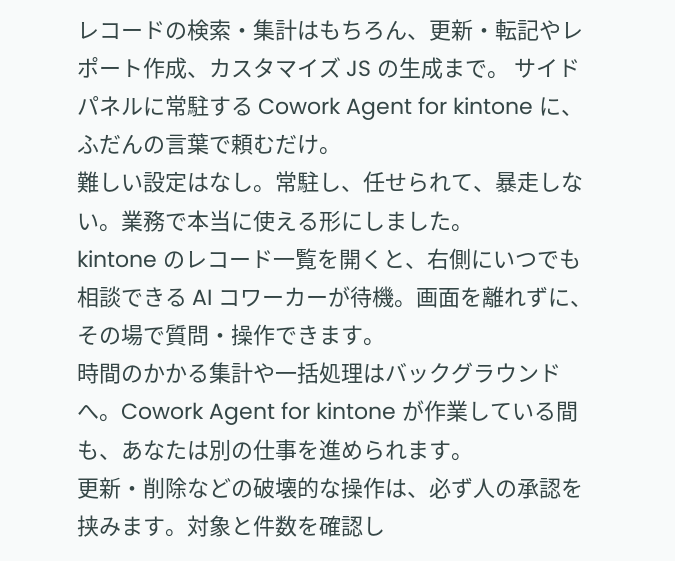レコードの検索・集計はもちろん、更新・転記やレポート作成、カスタマイズ JS の生成まで。 サイドパネルに常駐する Cowork Agent for kintone に、ふだんの言葉で頼むだけ。
難しい設定はなし。常駐し、任せられて、暴走しない。業務で本当に使える形にしました。
kintone のレコード一覧を開くと、右側にいつでも相談できる AI コワーカーが待機。画面を離れずに、その場で質問・操作できます。
時間のかかる集計や一括処理はバックグラウンドへ。Cowork Agent for kintone が作業している間も、あなたは別の仕事を進められます。
更新・削除などの破壊的な操作は、必ず人の承認を挟みます。対象と件数を確認し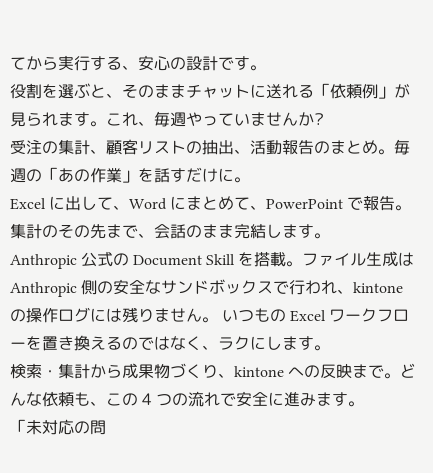てから実行する、安心の設計です。
役割を選ぶと、そのままチャットに送れる「依頼例」が見られます。これ、毎週やっていませんか?
受注の集計、顧客リストの抽出、活動報告のまとめ。毎週の「あの作業」を話すだけに。
Excel に出して、Word にまとめて、PowerPoint で報告。集計のその先まで、会話のまま完結します。
Anthropic 公式の Document Skill を搭載。ファイル生成は Anthropic 側の安全なサンドボックスで行われ、kintone の操作ログには残りません。 いつもの Excel ワークフローを置き換えるのではなく、ラクにします。
検索・集計から成果物づくり、kintone への反映まで。どんな依頼も、この 4 つの流れで安全に進みます。
「未対応の問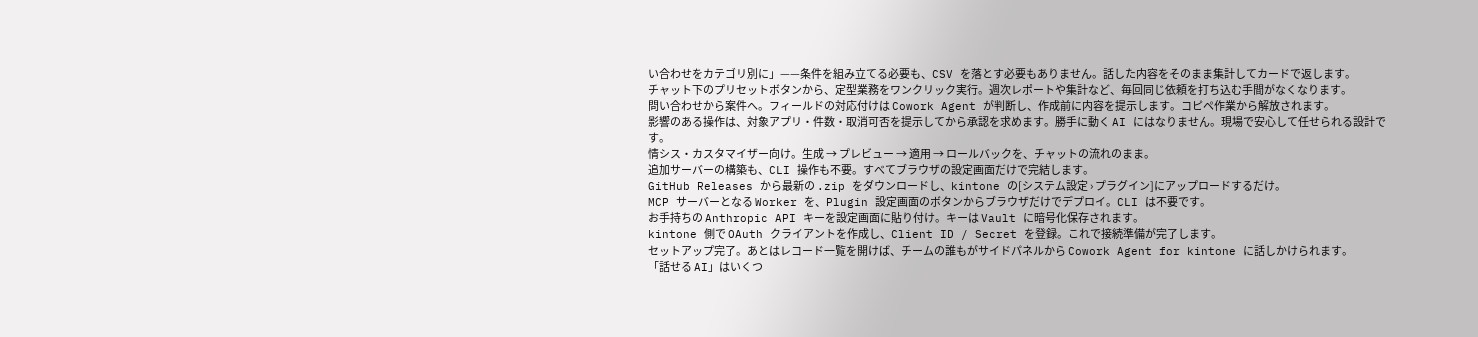い合わせをカテゴリ別に」——条件を組み立てる必要も、CSV を落とす必要もありません。話した内容をそのまま集計してカードで返します。
チャット下のプリセットボタンから、定型業務をワンクリック実行。週次レポートや集計など、毎回同じ依頼を打ち込む手間がなくなります。
問い合わせから案件へ。フィールドの対応付けは Cowork Agent が判断し、作成前に内容を提示します。コピペ作業から解放されます。
影響のある操作は、対象アプリ・件数・取消可否を提示してから承認を求めます。勝手に動く AI にはなりません。現場で安心して任せられる設計です。
情シス・カスタマイザー向け。生成 → プレビュー → 適用 → ロールバックを、チャットの流れのまま。
追加サーバーの構築も、CLI 操作も不要。すべてブラウザの設定画面だけで完結します。
GitHub Releases から最新の .zip をダウンロードし、kintone の[システム設定 › プラグイン]にアップロードするだけ。
MCP サーバーとなる Worker を、Plugin 設定画面のボタンからブラウザだけでデプロイ。CLI は不要です。
お手持ちの Anthropic API キーを設定画面に貼り付け。キーは Vault に暗号化保存されます。
kintone 側で OAuth クライアントを作成し、Client ID / Secret を登録。これで接続準備が完了します。
セットアップ完了。あとはレコード一覧を開けば、チームの誰もがサイドパネルから Cowork Agent for kintone に話しかけられます。
「話せる AI」はいくつ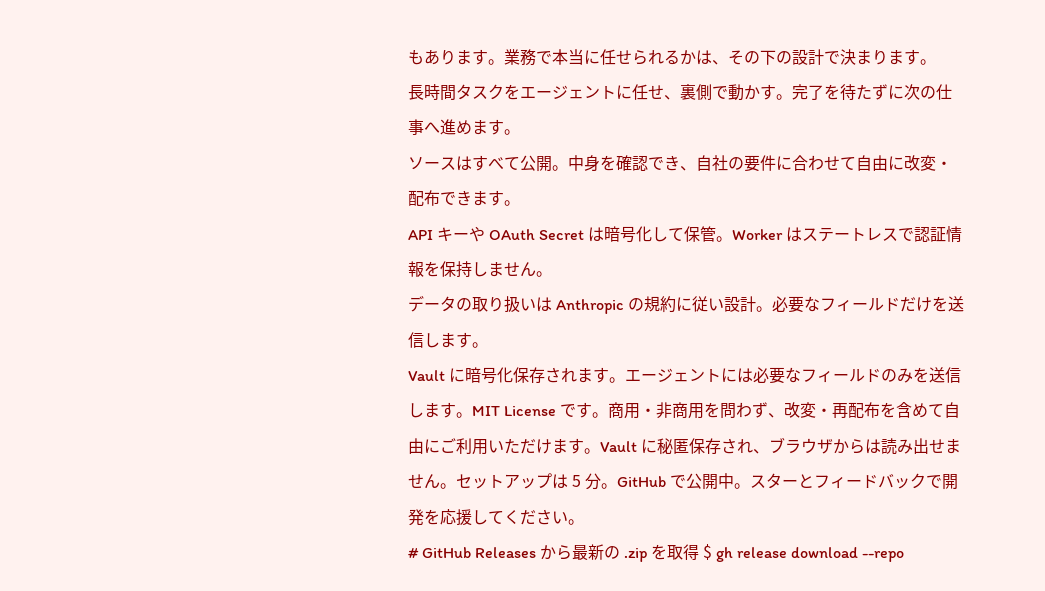もあります。業務で本当に任せられるかは、その下の設計で決まります。
長時間タスクをエージェントに任せ、裏側で動かす。完了を待たずに次の仕事へ進めます。
ソースはすべて公開。中身を確認でき、自社の要件に合わせて自由に改変・配布できます。
API キーや OAuth Secret は暗号化して保管。Worker はステートレスで認証情報を保持しません。
データの取り扱いは Anthropic の規約に従い設計。必要なフィールドだけを送信します。
Vault に暗号化保存されます。エージェントには必要なフィールドのみを送信します。MIT License です。商用・非商用を問わず、改変・再配布を含めて自由にご利用いただけます。Vault に秘匿保存され、ブラウザからは読み出せません。セットアップは 5 分。GitHub で公開中。スターとフィードバックで開発を応援してください。
# GitHub Releases から最新の .zip を取得 $ gh release download --repo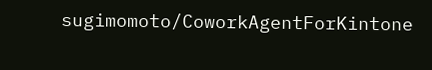sugimomoto/CoworkAgentForKintone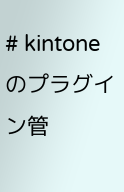# kintone のプラグイン管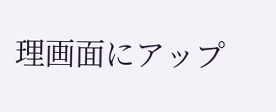理画面にアップ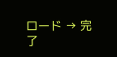ロード → 完了